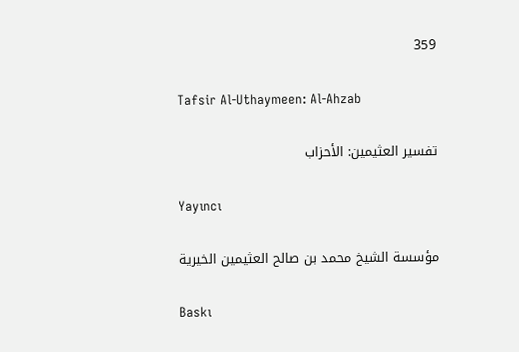359

Tafsir Al-Uthaymeen: Al-Ahzab

تفسير العثيمين: الأحزاب

Yayıncı

مؤسسة الشيخ محمد بن صالح العثيمين الخيرية

Baskı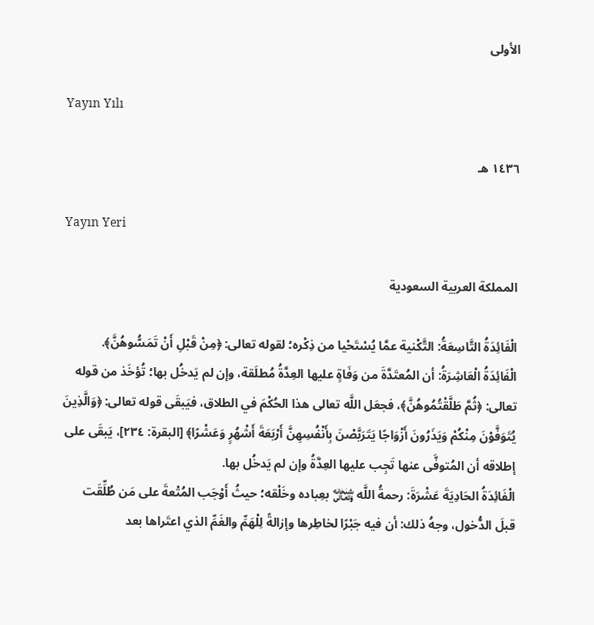الأولى

Yayın Yılı

١٤٣٦ هـ

Yayın Yeri

المملكة العربية السعودية

الْفَائِدَةُ التَّاسِعَةُ: التَّكْنية عمَّا يُسْتَحْيا من ذِكْره؛ لقوله تعالى: ﴿مِنْ قَبْلِ أَنْ تَمَسُّوهُنَّ﴾.
الْفَائِدَةُ الْعَاشِرَةُ: أن المُعتَدَّةَ من وَفَاةٍ عليها العِدَّةُ مُطلَقة، وإن لم يَدخُل بها؛ تُؤخَذ من قوله تعالى: ﴿ثُمَّ طَلَّقْتُمُوهُنَّ﴾، فجعَل اللَّه تعالى هذا الحُكْمَ في الطلاق، فيَبقَى قوله تعالى: ﴿وَالَّذِينَ يُتَوَفَّوْنَ مِنْكُمْ وَيَذَرُونَ أَزْوَاجًا يَتَرَبَّصْنَ بِأَنْفُسِهِنَّ أَرْبَعَةَ أَشْهُرٍ وَعَشْرًا﴾ [البقرة: ٢٣٤]، يَبقَى على إطلاقه أن المُتوفَّى عنها تَجِب عليها العِدَّةُ وإن لم يَدخُل بها.
الْفَائِدَةُ الحَادِيَةَ عَشْرَةَ: رحمةُ اللَّه ﷾ بعِباده وخَلْقه؛ حيثُ أَوْجَب المُتْعةَ على مَن طُلِّقَت قبلَ الدُّخول، وجهُ ذلك: أن فيه جَبْرًا لخاطِرها وإزالةً لِلْهَمِّ والغَمِّ الذي اعتَراها بعد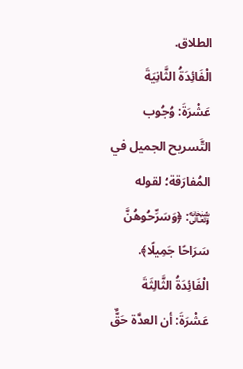الطلاق.
الْفَائِدَةُ الثَّانِيَةَ عَشْرَةَ: وُجُوب التَّسريح الجميل في المُفارَقة؛ لقوله ﷾: ﴿وَسَرِّحُوهُنَّ سَرَاحًا جَمِيلًا﴾.
الْفَائِدَةُ الثَّالِثَةَ عَشْرَةَ: أن العدَّة حَقٌّ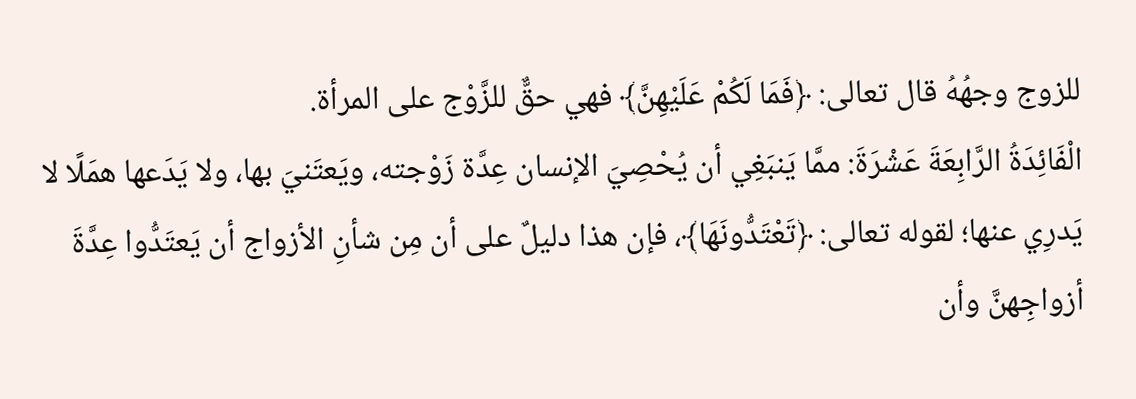للزوج وجهُهُ قال تعالى: ﴿فَمَا لَكُمْ عَلَيْهِنَّ﴾ فهي حقٌّ للزَّوْج على المرأة.
الْفَائِدَةُ الرَّابِعَةَ عَشْرَةَ: ممَّا يَنبَغِي أن يُحْصِيَ الإنسان عِدَّة زَوْجته، ويَعتَنيَ بها، ولا يَدَعها همَلًا لا يَدرِي عنها؛ لقوله تعالى: ﴿تَعْتَدُّونَهَا﴾، فإن هذا دليلٌ على أن مِن شأنِ الأزواج أن يَعتَدُّوا عِدَّةَ أزواجِهنَّ وأن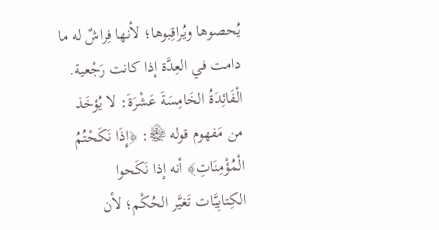يُحصوها ويُراقِبوها؛ لأنها فِراشٌ له ما دامت في العِدَّة إذا كانت رَجْعية.
الْفَائِدَةُ الخَامِسَةَ عَشْرَةَ: لا يُؤخَذ من مَفهوم قوله ﷾: ﴿إِذَا نَكَحْتُمُ الْمُؤْمِنَاتِ﴾ أنه إذا نَكَحوا الكِتابِيَّات تَغيَّر الحُكْم؛ لأن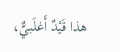هذا قَيْدٌ أَغلَبيٌّ،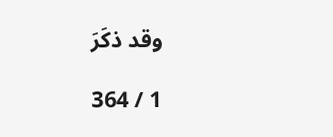وقد ذكَرَ

1 / 364